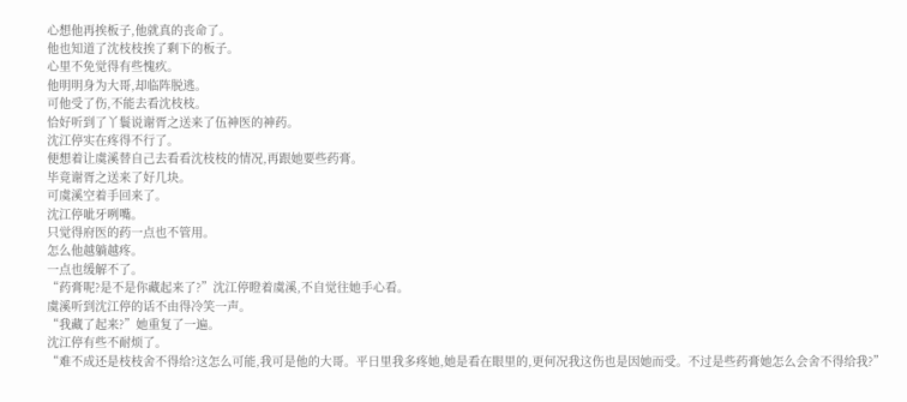心想他再挨板子,他就真的丧命了。
他也知道了沈枝枝挨了剩下的板子。
心里不免觉得有些愧疚。
他明明身为大哥,却临阵脱逃。
可他受了伤,不能去看沈枝枝。
恰好听到了丫鬟说谢胥之送来了伍神医的神药。
沈江停实在疼得不行了。
便想着让虞溪替自己去看看沈枝枝的情况,再跟她要些药膏。
毕竟谢胥之送来了好几块。
可虞溪空着手回来了。
沈江停呲牙咧嘴。
只觉得府医的药一点也不管用。
怎么他越躺越疼。
一点也缓解不了。
“药膏呢?是不是你藏起来了?”沈江停瞪着虞溪,不自觉往她手心看。
虞溪听到沈江停的话不由得冷笑一声。
“我藏了起来?”她重复了一遍。
沈江停有些不耐烦了。
“难不成还是枝枝舍不得给?这怎么可能,我可是他的大哥。平日里我多疼她,她是看在眼里的,更何况我这伤也是因她而受。不过是些药膏她怎么会舍不得给我?”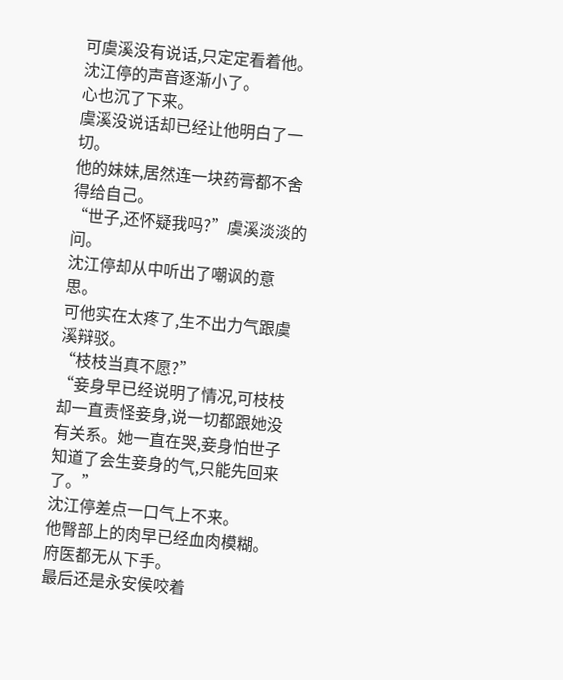可虞溪没有说话,只定定看着他。
沈江停的声音逐渐小了。
心也沉了下来。
虞溪没说话却已经让他明白了一切。
他的妹妹,居然连一块药膏都不舍得给自己。
“世子,还怀疑我吗?”虞溪淡淡的问。
沈江停却从中听出了嘲讽的意思。
可他实在太疼了,生不出力气跟虞溪辩驳。
“枝枝当真不愿?”
“妾身早已经说明了情况,可枝枝却一直责怪妾身,说一切都跟她没有关系。她一直在哭,妾身怕世子知道了会生妾身的气,只能先回来了。”
沈江停差点一口气上不来。
他臀部上的肉早已经血肉模糊。
府医都无从下手。
最后还是永安侯咬着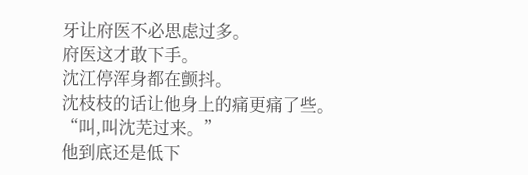牙让府医不必思虑过多。
府医这才敢下手。
沈江停浑身都在颤抖。
沈枝枝的话让他身上的痛更痛了些。
“叫,叫沈芜过来。”
他到底还是低下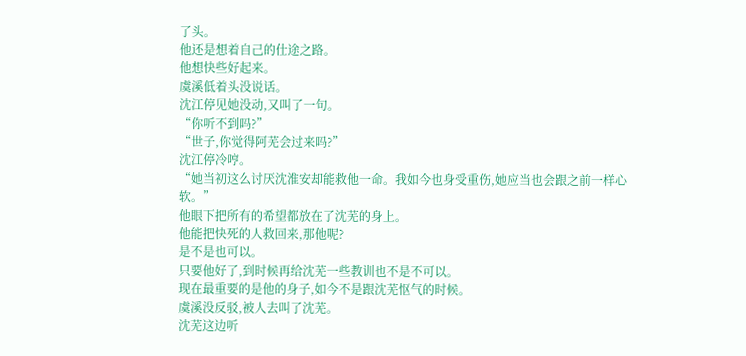了头。
他还是想着自己的仕途之路。
他想快些好起来。
虞溪低着头没说话。
沈江停见她没动,又叫了一句。
“你听不到吗?”
“世子,你觉得阿芜会过来吗?”
沈江停冷哼。
“她当初这么讨厌沈淮安却能救他一命。我如今也身受重伤,她应当也会跟之前一样心软。”
他眼下把所有的希望都放在了沈芜的身上。
他能把快死的人救回来,那他呢?
是不是也可以。
只要他好了,到时候再给沈芜一些教训也不是不可以。
现在最重要的是他的身子,如今不是跟沈芜怄气的时候。
虞溪没反驳,被人去叫了沈芜。
沈芜这边听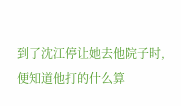到了沈江停让她去他院子时,便知道他打的什么算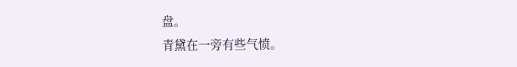盘。
青黛在一旁有些气愤。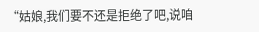“姑娘,我们要不还是拒绝了吧,说咱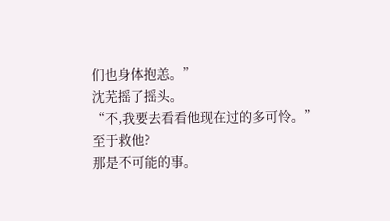们也身体抱恙。”
沈芜摇了摇头。
“不,我要去看看他现在过的多可怜。”
至于救他?
那是不可能的事。